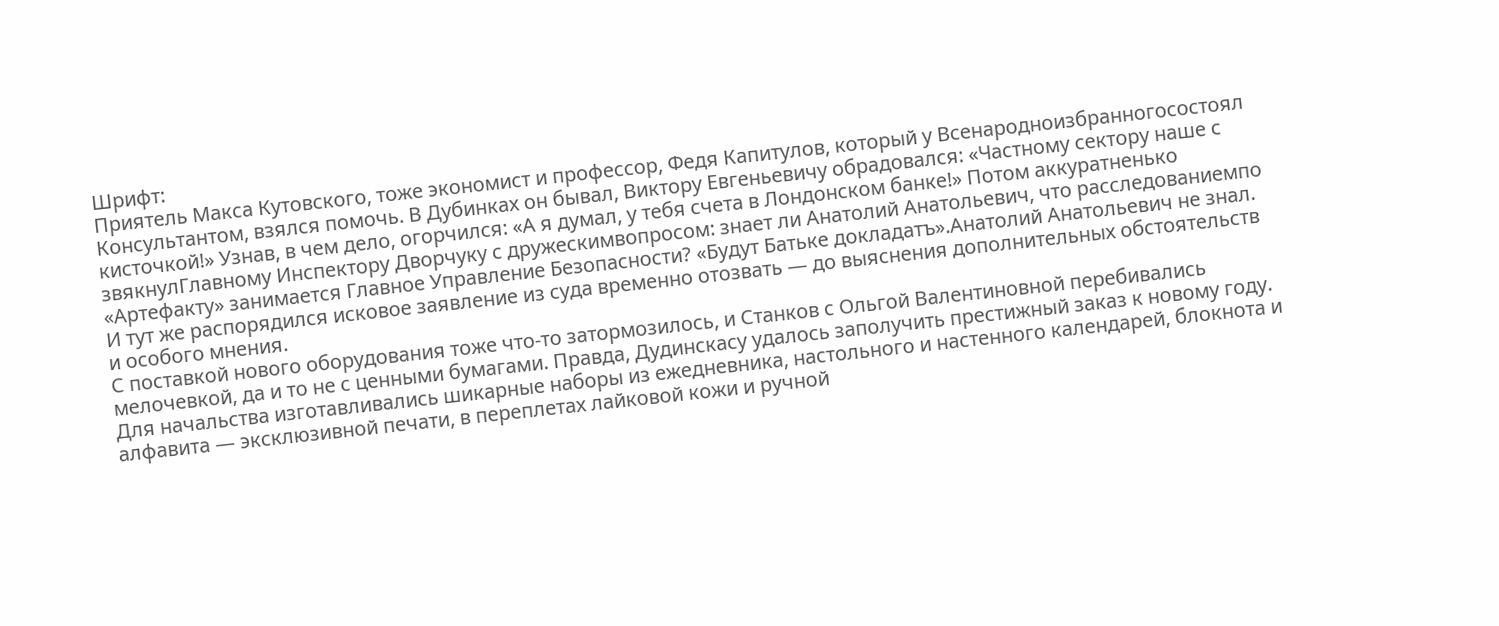Шрифт:
Приятель Макса Кутовского, тоже экономист и профессор, Федя Капитулов, который у Всенародноизбранногосостоял Консультантом, взялся помочь. В Дубинках он бывал, Виктору Евгеньевичу обрадовался: «Частному сектору наше с кисточкой!» Узнав, в чем дело, огорчился: «А я думал, у тебя счета в Лондонском банке!» Потом аккуратненько звякнулГлавному Инспектору Дворчуку с дружескимвопросом: знает ли Анатолий Анатольевич, что расследованиемпо «Артефакту» занимается Главное Управление Безопасности? «Будут Батьке докладатъ».Анатолий Анатольевич не знал. И тут же распорядился исковое заявление из суда временно отозвать — до выяснения дополнительных обстоятельств и особого мнения.
С поставкой нового оборудования тоже что-то затормозилось, и Станков с Ольгой Валентиновной перебивались мелочевкой, да и то не с ценными бумагами. Правда, Дудинскасу удалось заполучить престижный заказ к новому году. Для начальства изготавливались шикарные наборы из ежедневника, настольного и настенного календарей, блокнота и алфавита — эксклюзивной печати, в переплетах лайковой кожи и ручной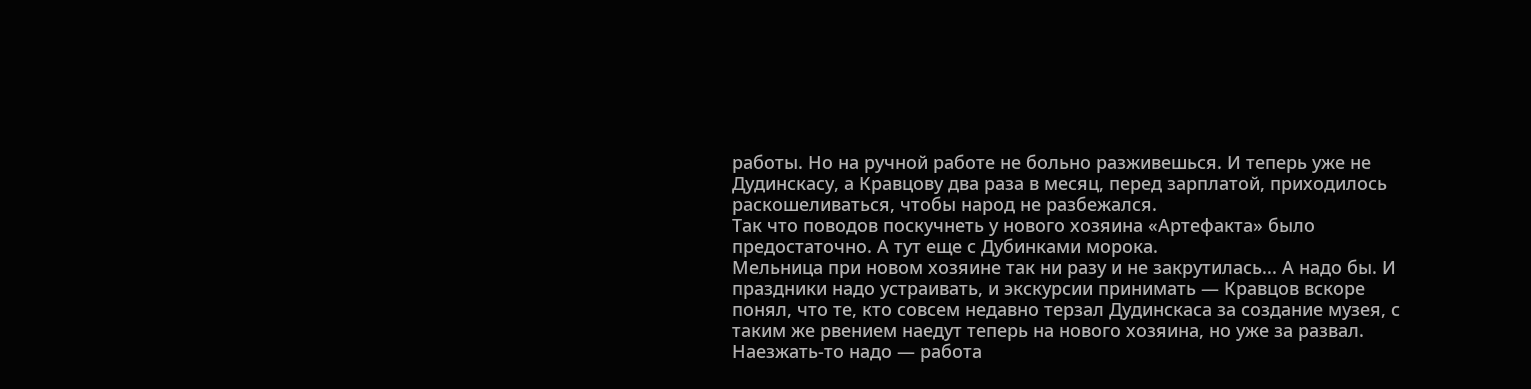работы. Но на ручной работе не больно разживешься. И теперь уже не Дудинскасу, а Кравцову два раза в месяц, перед зарплатой, приходилось раскошеливаться, чтобы народ не разбежался.
Так что поводов поскучнеть у нового хозяина «Артефакта» было предостаточно. А тут еще с Дубинками морока.
Мельница при новом хозяине так ни разу и не закрутилась... А надо бы. И праздники надо устраивать, и экскурсии принимать — Кравцов вскоре понял, что те, кто совсем недавно терзал Дудинскаса за создание музея, с таким же рвением наедут теперь на нового хозяина, но уже за развал. Наезжать-то надо — работа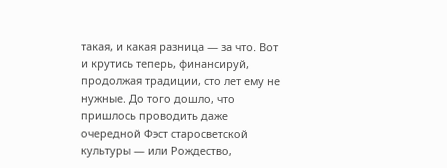такая, и какая разница — за что. Вот и крутись теперь, финансируй, продолжая традиции, сто лет ему не нужные. До того дошло, что пришлось проводить даже очередной Фэст старосветской культуры — или Рождество,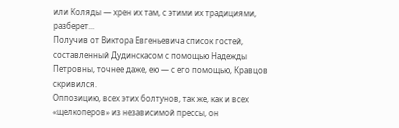или Коляды — хрен их там, с этими их традициями, разберет...
Получив от Виктора Евгеньевича список гостей, составленный Дудинскасом с помощью Надежды Петровны, точнее даже, ею — с его помощью, Кравцов скривился.
Оппозицию, всех этих болтунов, так же, как и всех «щелкоперов» из независимой прессы, он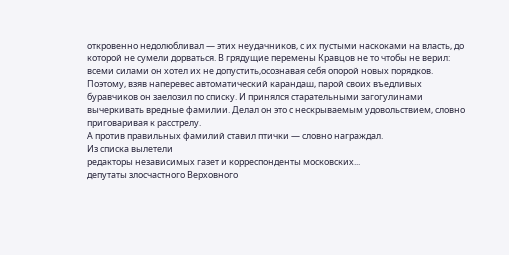откровенно недолюбливал — этих неудачников, с их пустыми наскоками на власть, до которой не сумели дорваться. В грядущие перемены Кравцов не то чтобы не верил: всеми силами он хотел их не допустить,осознавая себя опорой новых порядков.
Поэтому, взяв наперевес автоматический карандаш, парой своих въедливых буравчиков он заелозил по списку. И принялся старательными загогулинами вычеркивать вредные фамилии. Делал он это с нескрываемым удовольствием, словно приговаривая к расстрелу.
А против правильных фамилий ставил птички — словно награждал.
Из списка вылетели
редакторы независимых газет и корреспонденты московских...
депутаты злосчастного Верховного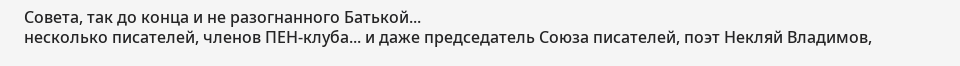Совета, так до конца и не разогнанного Батькой...
несколько писателей, членов ПЕН-клуба... и даже председатель Союза писателей, поэт Некляй Владимов,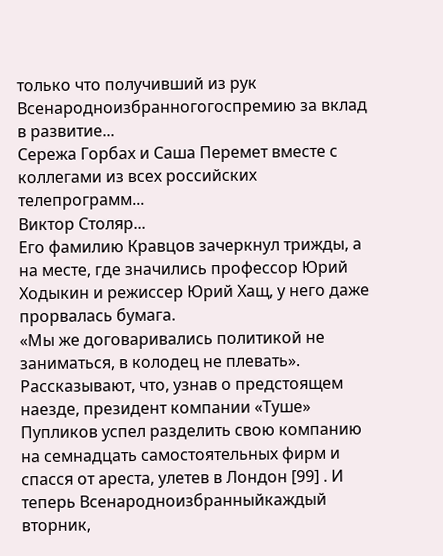только что получивший из рук Всенародноизбранногогоспремию за вклад в развитие...
Сережа Горбах и Саша Перемет вместе с коллегами из всех российских телепрограмм...
Виктор Столяр...
Его фамилию Кравцов зачеркнул трижды, а на месте, где значились профессор Юрий Ходыкин и режиссер Юрий Хащ, у него даже прорвалась бумага.
«Мы же договаривались политикой не заниматься, в колодец не плевать».
Рассказывают, что, узнав о предстоящем наезде, президент компании «Туше» Пупликов успел разделить свою компанию на семнадцать самостоятельных фирм и спасся от ареста, улетев в Лондон [99] . И теперь Всенародноизбранныйкаждый вторник,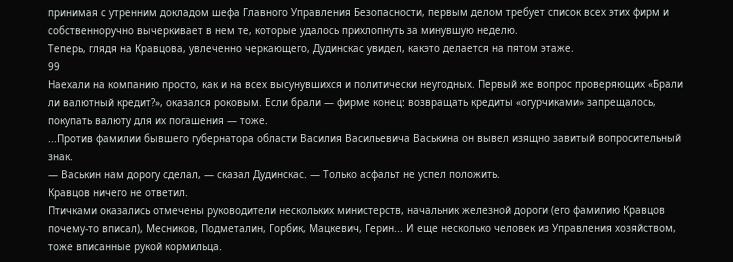принимая с утренним докладом шефа Главного Управления Безопасности, первым делом требует список всех этих фирм и собственноручно вычеркивает в нем те, которые удалось прихлопнуть за минувшую неделю.
Теперь, глядя на Кравцова, увлеченно черкающего, Дудинскас увидел, какэто делается на пятом этаже.
99
Наехали на компанию просто, как и на всех высунувшихся и политически неугодных. Первый же вопрос проверяющих «Брали ли валютный кредит?», оказался роковым. Если брали — фирме конец: возвращать кредиты «огурчиками» запрещалось, покупать валюту для их погашения — тоже.
...Против фамилии бывшего губернатора области Василия Васильевича Васькина он вывел изящно завитый вопросительный знак.
— Васькин нам дорогу сделал, — сказал Дудинскас. — Только асфальт не успел положить.
Кравцов ничего не ответил.
Птичками оказались отмечены руководители нескольких министерств, начальник железной дороги (его фамилию Кравцов почему-то вписал), Месников, Подметалин, Горбик, Мацкевич, Герин... И еще несколько человек из Управления хозяйством, тоже вписанные рукой кормильца.